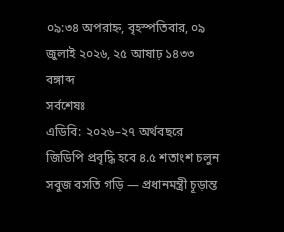০৯:৩৪ অপরাহ্ন, বৃহস্পতিবার, ০৯ জুলাই ২০২৬, ২৫ আষাঢ় ১৪৩৩ বঙ্গাব্দ
সর্বশেষঃ
এডিবি: ২০২৬–২৭ অর্থবছরে জিডিপি প্রবৃদ্ধি হবে ৪.৫ শতাংশ চলুন সবুজ বসতি গড়ি — প্রধানমন্ত্রী চূড়ান্ত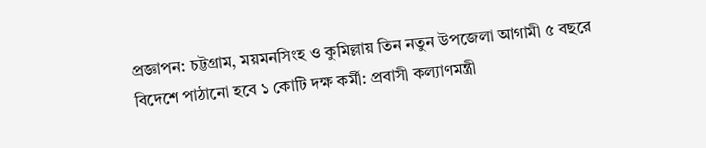প্রজ্ঞাপন: চট্টগ্রাম, ময়মনসিংহ ও কুমিল্লায় তিন নতুন উপজেলা আগামী ৫ বছরে বিদেশে পাঠানো হবে ১ কোটি দক্ষ কর্মী: প্রবাসী কল্যাণমন্ত্রী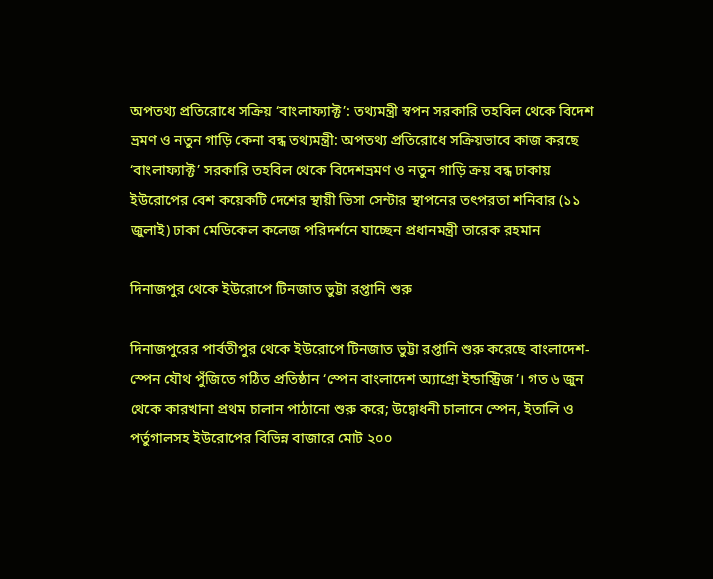অপতথ্য প্রতিরোধে সক্রিয় ‘বাংলাফ্যাক্ট’: তথ্যমন্ত্রী স্বপন সরকারি তহবিল থেকে বিদেশ ভ্রমণ ও নতুন গাড়ি কেনা বন্ধ তথ্যমন্ত্রী: অপতথ্য প্রতিরোধে সক্রিয়ভাবে কাজ করছে ‘বাংলাফ্যাক্ট’ সরকারি তহবিল থেকে বিদেশভ্রমণ ও নতুন গাড়ি ক্রয় বন্ধ ঢাকায় ইউরোপের বেশ কয়েকটি দেশের স্থায়ী ভিসা সেন্টার স্থাপনের তৎপরতা শনিবার (১১ জুলাই) ঢাকা মেডিকেল কলেজ পরিদর্শনে যাচ্ছেন প্রধানমন্ত্রী তারেক রহমান

দিনাজপুর থেকে ইউরোপে টিনজাত ভুট্টা রপ্তানি শুরু

দিনাজপুরের পার্বতীপুর থেকে ইউরোপে টিনজাত ভুট্টা রপ্তানি শুরু করেছে বাংলাদেশ-স্পেন যৌথ পুঁজিতে গঠিত প্রতিষ্ঠান ‘স্পেন বাংলাদেশ অ্যাগ্রো ইন্ডাস্ট্রিজ’। গত ৬ জুন থেকে কারখানা প্রথম চালান পাঠানো শুরু করে; উদ্বোধনী চালানে স্পেন, ইতালি ও পর্তুগালসহ ইউরোপের বিভিন্ন বাজারে মোট ২০০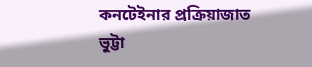কনটেইনার প্রক্রিয়াজাত ভুট্টা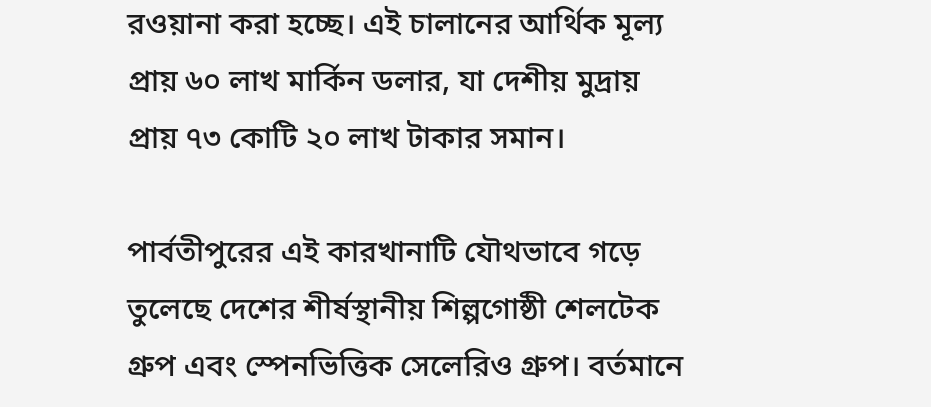রওয়ানা করা হচ্ছে। এই চালানের আর্থিক মূল্য প্রায় ৬০ লাখ মার্কিন ডলার, যা দেশীয় মুদ্রায় প্রায় ৭৩ কোটি ২০ লাখ টাকার সমান।

পার্বতীপুরের এই কারখানাটি যৌথভাবে গড়ে তুলেছে দেশের শীর্ষস্থানীয় শিল্পগোষ্ঠী শেলটেক গ্রুপ এবং স্পেনভিত্তিক সেলেরিও গ্রুপ। বর্তমানে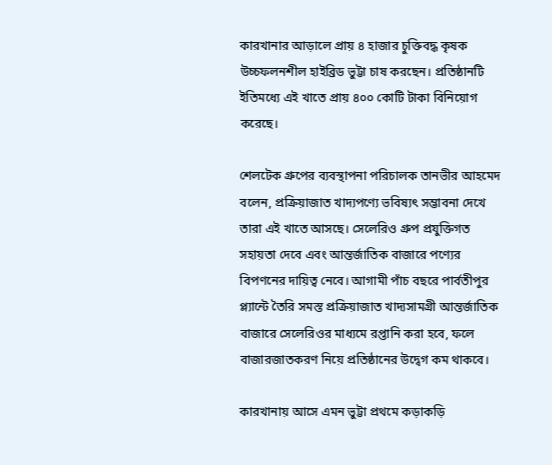কারখানার আড়ালে প্রায় ৪ হাজার চুক্তিবদ্ধ কৃষক উচ্চফলনশীল হাইব্রিড ভুট্টা চাষ করছেন। প্রতিষ্ঠানটি ইতিমধ্যে এই খাতে প্রায় ৪০০ কোটি টাকা বিনিয়োগ করেছে।

শেলটেক গ্রুপের ব্যবস্থাপনা পরিচালক তানভীর আহমেদ বলেন, প্রক্রিয়াজাত খাদ্যপণ্যে ভবিষ্যৎ সম্ভাবনা দেখে তারা এই খাতে আসছে। সেলেরিও গ্রুপ প্রযুক্তিগত সহায়তা দেবে এবং আন্তর্জাতিক বাজারে পণ্যের বিপণনের দায়িত্ব নেবে। আগামী পাঁচ বছরে পার্বতীপুর প্ল্যান্টে তৈরি সমস্ত প্রক্রিয়াজাত খাদ্যসামগ্রী আন্তর্জাতিক বাজারে সেলেরিওর মাধ্যমে রপ্তানি করা হবে, ফলে বাজারজাতকরণ নিয়ে প্রতিষ্ঠানের উদ্বেগ কম থাকবে।

কারখানায় আসে এমন ভুট্টা প্রথমে কড়াকড়ি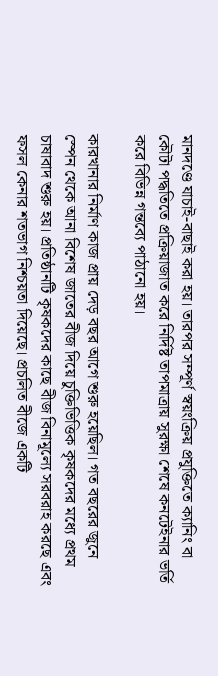মানদণ্ডে যাচাই-বাছাই করা হয়। তারপর সম্পূর্ণ স্বয়ংক্রিয় প্রযুক্তিতে ক্যানিং বা কৌটা পদ্ধতিতে প্রক্রিয়াজাত করে নির্দিষ্ট তাপমাত্রায় সুরক্ষা শেষে কনটেইনার ভর্তি করে বিভিন্ন গন্তব্যে পাঠানো হয়।

কারখানার নির্মাণ কাজ প্রায় দেড় বছর আগে শুরু হয়েছিল। গত বছরের জুনে স্পেন থেকে আনা বিশেষ জাতের বীজ দিয়ে চুক্তিভিত্তিক কৃষকদের মধ্যে প্রথম চাষাবাদ শুরু হয়। প্রতিষ্ঠানটি কৃষকদের কাছে বীজ বিনামূল্যে সরবরাহ করছে এবং ফসল কেনার শতভাগ নিশ্চয়তা দিয়েছে। প্রচলিত বীজে একটি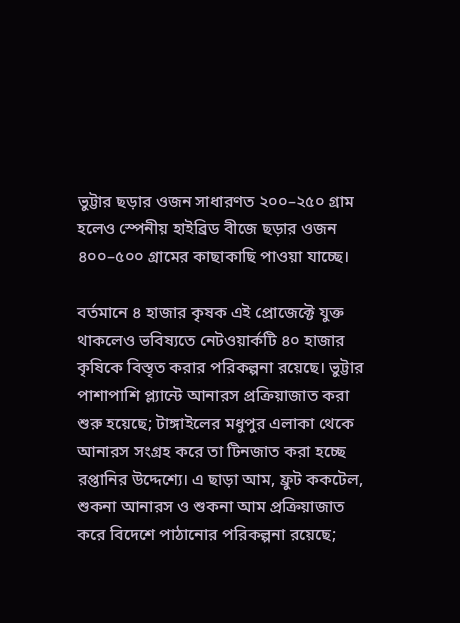ভুট্টার ছড়ার ওজন সাধারণত ২০০–২৫০ গ্রাম হলেও স্পেনীয় হাইব্রিড বীজে ছড়ার ওজন ৪০০–৫০০ গ্রামের কাছাকাছি পাওয়া যাচ্ছে।

বর্তমানে ৪ হাজার কৃষক এই প্রোজেক্টে যুক্ত থাকলেও ভবিষ্যতে নেটওয়ার্কটি ৪০ হাজার কৃষিকে বিস্তৃত করার পরিকল্পনা রয়েছে। ভুট্টার পাশাপাশি প্ল্যান্টে আনারস প্রক্রিয়াজাত করা শুরু হয়েছে; টাঙ্গাইলের মধুপুর এলাকা থেকে আনারস সংগ্রহ করে তা টিনজাত করা হচ্ছে রপ্তানির উদ্দেশ্যে। এ ছাড়া আম, ফ্রুট ককটেল, শুকনা আনারস ও শুকনা আম প্রক্রিয়াজাত করে বিদেশে পাঠানোর পরিকল্পনা রয়েছে;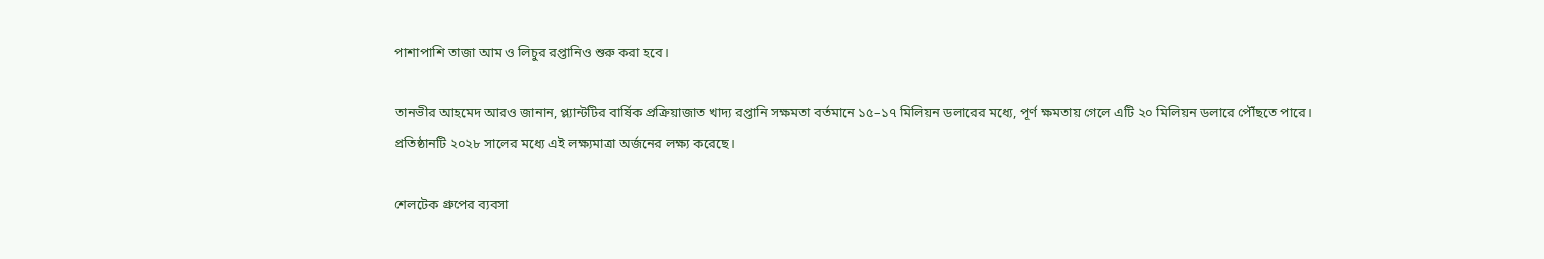পাশাপাশি তাজা আম ও লিচুর রপ্তানিও শুরু করা হবে।

তানভীর আহমেদ আরও জানান, প্ল্যান্টটির বার্ষিক প্রক্রিয়াজাত খাদ্য রপ্তানি সক্ষমতা বর্তমানে ১৫–১৭ মিলিয়ন ডলারের মধ্যে, পূর্ণ ক্ষমতায় গেলে এটি ২০ মিলিয়ন ডলারে পৌঁছতে পারে। প্রতিষ্ঠানটি ২০২৮ সালের মধ্যে এই লক্ষ্যমাত্রা অর্জনের লক্ষ্য করেছে।

শেলটেক গ্রুপের ব্যবসা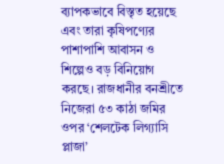ব্যাপকভাবে বিস্তৃত হয়েছে এবং তারা কৃষিপণ্যের পাশাপাশি আবাসন ও শিল্পেও বড় বিনিয়োগ করছে। রাজধানীর বনশ্রীতে নিজেরা ৫৩ কাঠা জমির ওপর ‘শেলটেক লিগ্যাসি প্লাজা’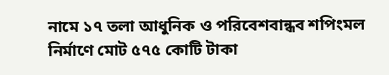নামে ১৭ তলা আধুনিক ও পরিবেশবান্ধব শপিংমল নির্মাণে মোট ৫৭৫ কোটি টাকা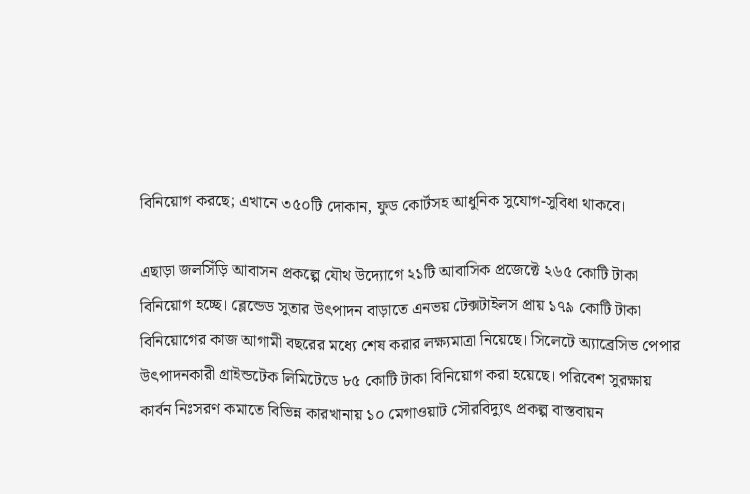বিনিয়োগ করছে; এখানে ৩৫০টি দোকান, ফুড কোর্টসহ আধুনিক সুযোগ-সুবিধা থাকবে।

এছাড়া জলসিঁড়ি আবাসন প্রকল্পে যৌথ উদ্যোগে ২১টি আবাসিক প্রজেক্টে ২৬৫ কোটি টাকা বিনিয়োগ হচ্ছে। ব্লেন্ডেড সুতার উৎপাদন বাড়াতে এনভয় টেক্সটাইলস প্রায় ১৭৯ কোটি টাকা বিনিয়োগের কাজ আগামী বছরের মধ্যে শেষ করার লক্ষ্যমাত্রা নিয়েছে। সিলেটে অ্যাব্রেসিভ পেপার উৎপাদনকারী গ্রাইন্ডটেক লিমিটেডে ৮৫ কোটি টাকা বিনিয়োগ করা হয়েছে। পরিবেশ সুরক্ষায় কার্বন নিঃসরণ কমাতে বিভিন্ন কারখানায় ১০ মেগাওয়াট সৌরবিদ্যুৎ প্রকল্প বাস্তবায়ন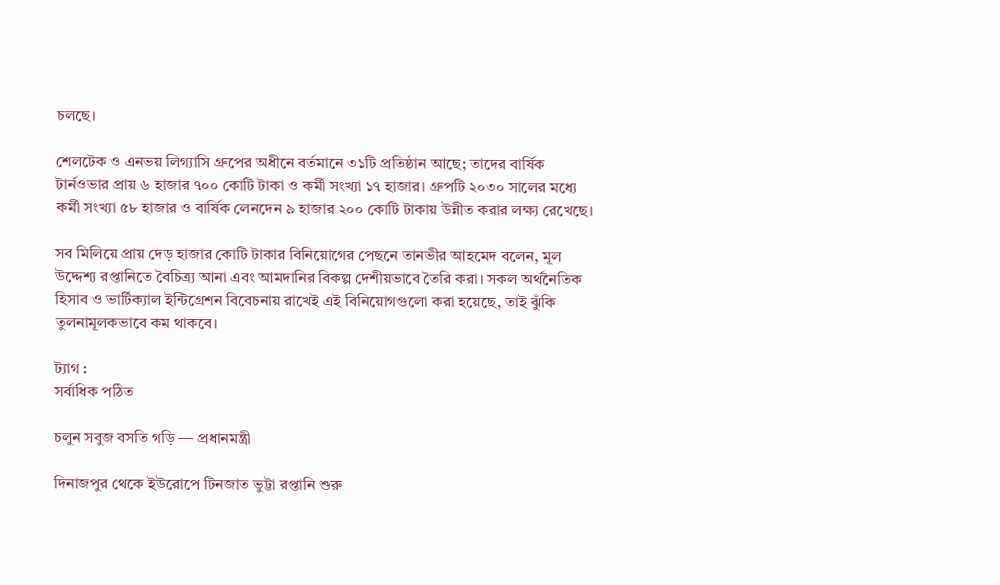চলছে।

শেলটেক ও এনভয় লিগ্যাসি গ্রুপের অধীনে বর্তমানে ৩১টি প্রতিষ্ঠান আছে; তাদের বার্ষিক টার্নওভার প্রায় ৬ হাজার ৭০০ কোটি টাকা ও কর্মী সংখ্যা ১৭ হাজার। গ্রুপটি ২০৩০ সালের মধ্যে কর্মী সংখ্যা ৫৮ হাজার ও বার্ষিক লেনদেন ৯ হাজার ২০০ কোটি টাকায় উন্নীত করার লক্ষ্য রেখেছে।

সব মিলিয়ে প্রায় দেড় হাজার কোটি টাকার বিনিয়োগের পেছনে তানভীর আহমেদ বলেন, মূল উদ্দেশ্য রপ্তানিতে বৈচিত্র্য আনা এবং আমদানির বিকল্প দেশীয়ভাবে তৈরি করা। সকল অর্থনৈতিক হিসাব ও ভার্টিক্যাল ইন্টিগ্রেশন বিবেচনায় রাখেই এই বিনিয়োগগুলো করা হয়েছে, তাই ঝুঁকি তুলনামূলকভাবে কম থাকবে।

ট্যাগ :
সর্বাধিক পঠিত

চলুন সবুজ বসতি গড়ি — প্রধানমন্ত্রী

দিনাজপুর থেকে ইউরোপে টিনজাত ভুট্টা রপ্তানি শুরু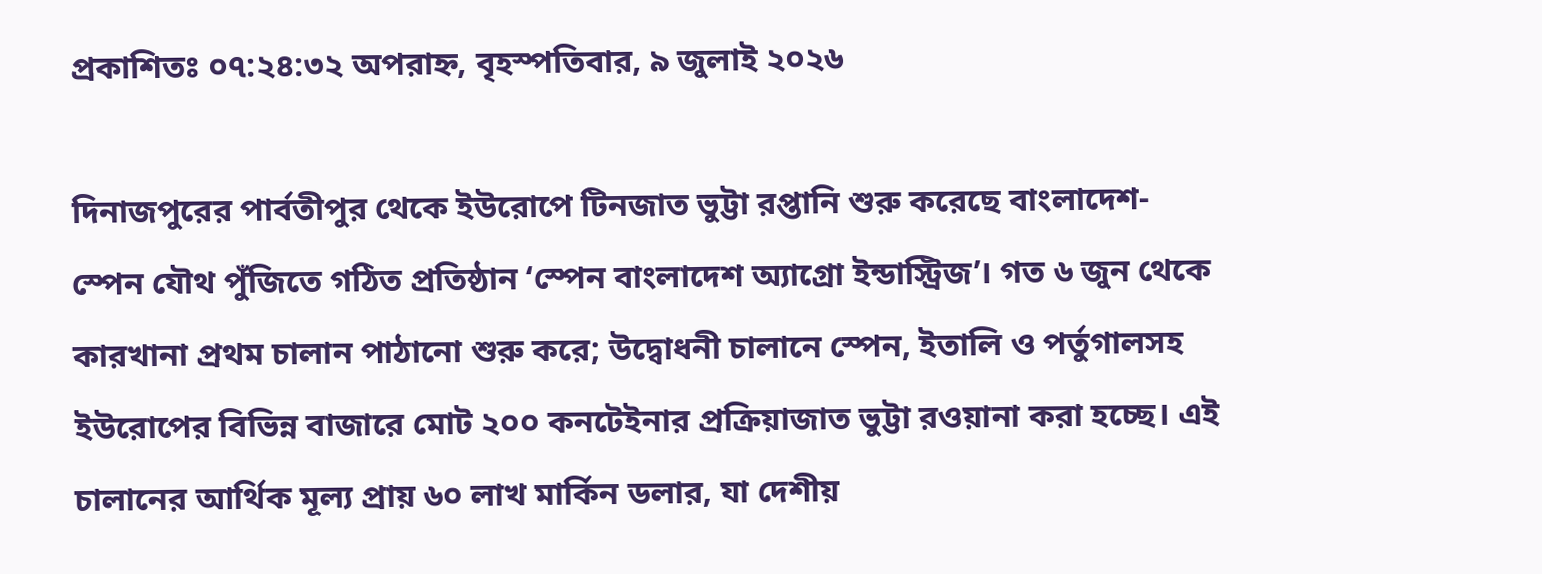প্রকাশিতঃ ০৭:২৪:৩২ অপরাহ্ন, বৃহস্পতিবার, ৯ জুলাই ২০২৬

দিনাজপুরের পার্বতীপুর থেকে ইউরোপে টিনজাত ভুট্টা রপ্তানি শুরু করেছে বাংলাদেশ-স্পেন যৌথ পুঁজিতে গঠিত প্রতিষ্ঠান ‘স্পেন বাংলাদেশ অ্যাগ্রো ইন্ডাস্ট্রিজ’। গত ৬ জুন থেকে কারখানা প্রথম চালান পাঠানো শুরু করে; উদ্বোধনী চালানে স্পেন, ইতালি ও পর্তুগালসহ ইউরোপের বিভিন্ন বাজারে মোট ২০০ কনটেইনার প্রক্রিয়াজাত ভুট্টা রওয়ানা করা হচ্ছে। এই চালানের আর্থিক মূল্য প্রায় ৬০ লাখ মার্কিন ডলার, যা দেশীয়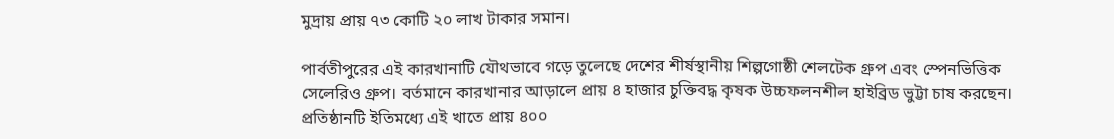মুদ্রায় প্রায় ৭৩ কোটি ২০ লাখ টাকার সমান।

পার্বতীপুরের এই কারখানাটি যৌথভাবে গড়ে তুলেছে দেশের শীর্ষস্থানীয় শিল্পগোষ্ঠী শেলটেক গ্রুপ এবং স্পেনভিত্তিক সেলেরিও গ্রুপ। বর্তমানে কারখানার আড়ালে প্রায় ৪ হাজার চুক্তিবদ্ধ কৃষক উচ্চফলনশীল হাইব্রিড ভুট্টা চাষ করছেন। প্রতিষ্ঠানটি ইতিমধ্যে এই খাতে প্রায় ৪০০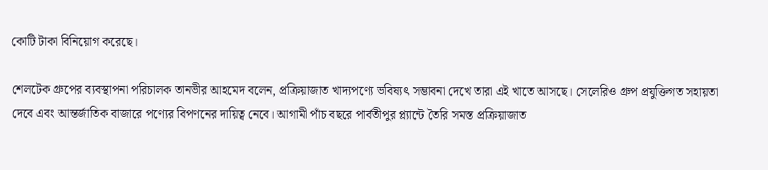কোটি টাকা বিনিয়োগ করেছে।

শেলটেক গ্রুপের ব্যবস্থাপনা পরিচালক তানভীর আহমেদ বলেন, প্রক্রিয়াজাত খাদ্যপণ্যে ভবিষ্যৎ সম্ভাবনা দেখে তারা এই খাতে আসছে। সেলেরিও গ্রুপ প্রযুক্তিগত সহায়তা দেবে এবং আন্তর্জাতিক বাজারে পণ্যের বিপণনের দায়িত্ব নেবে। আগামী পাঁচ বছরে পার্বতীপুর প্ল্যান্টে তৈরি সমস্ত প্রক্রিয়াজাত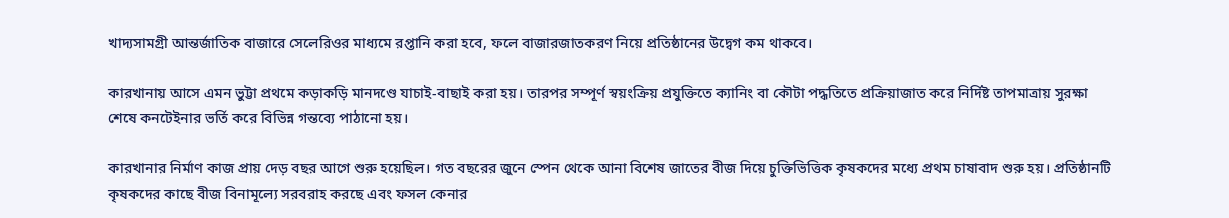খাদ্যসামগ্রী আন্তর্জাতিক বাজারে সেলেরিওর মাধ্যমে রপ্তানি করা হবে, ফলে বাজারজাতকরণ নিয়ে প্রতিষ্ঠানের উদ্বেগ কম থাকবে।

কারখানায় আসে এমন ভুট্টা প্রথমে কড়াকড়ি মানদণ্ডে যাচাই-বাছাই করা হয়। তারপর সম্পূর্ণ স্বয়ংক্রিয় প্রযুক্তিতে ক্যানিং বা কৌটা পদ্ধতিতে প্রক্রিয়াজাত করে নির্দিষ্ট তাপমাত্রায় সুরক্ষা শেষে কনটেইনার ভর্তি করে বিভিন্ন গন্তব্যে পাঠানো হয়।

কারখানার নির্মাণ কাজ প্রায় দেড় বছর আগে শুরু হয়েছিল। গত বছরের জুনে স্পেন থেকে আনা বিশেষ জাতের বীজ দিয়ে চুক্তিভিত্তিক কৃষকদের মধ্যে প্রথম চাষাবাদ শুরু হয়। প্রতিষ্ঠানটি কৃষকদের কাছে বীজ বিনামূল্যে সরবরাহ করছে এবং ফসল কেনার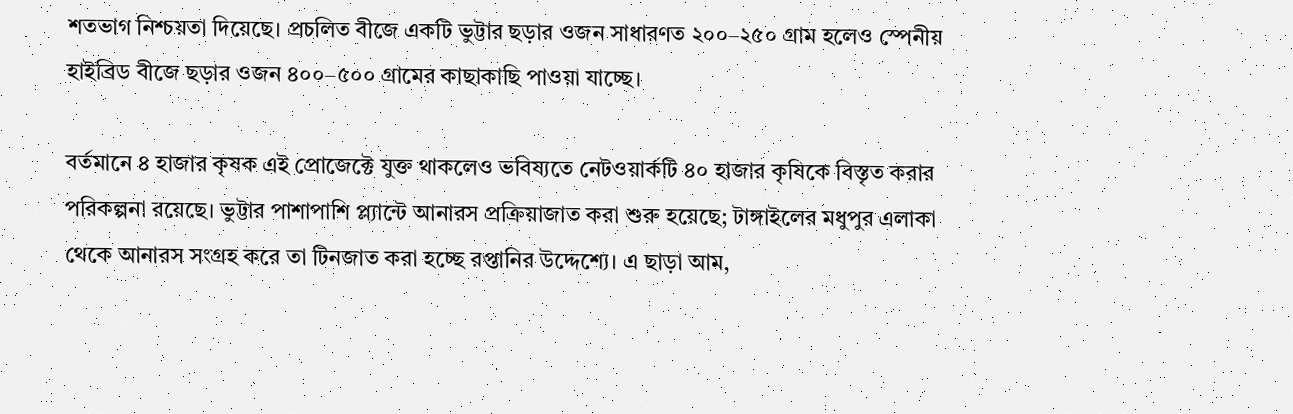শতভাগ নিশ্চয়তা দিয়েছে। প্রচলিত বীজে একটি ভুট্টার ছড়ার ওজন সাধারণত ২০০–২৫০ গ্রাম হলেও স্পেনীয় হাইব্রিড বীজে ছড়ার ওজন ৪০০–৫০০ গ্রামের কাছাকাছি পাওয়া যাচ্ছে।

বর্তমানে ৪ হাজার কৃষক এই প্রোজেক্টে যুক্ত থাকলেও ভবিষ্যতে নেটওয়ার্কটি ৪০ হাজার কৃষিকে বিস্তৃত করার পরিকল্পনা রয়েছে। ভুট্টার পাশাপাশি প্ল্যান্টে আনারস প্রক্রিয়াজাত করা শুরু হয়েছে; টাঙ্গাইলের মধুপুর এলাকা থেকে আনারস সংগ্রহ করে তা টিনজাত করা হচ্ছে রপ্তানির উদ্দেশ্যে। এ ছাড়া আম,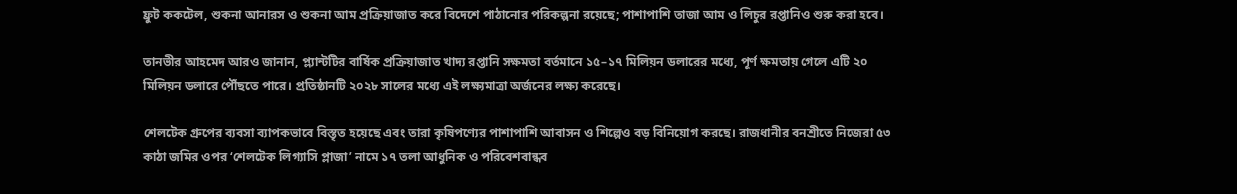ফ্রুট ককটেল, শুকনা আনারস ও শুকনা আম প্রক্রিয়াজাত করে বিদেশে পাঠানোর পরিকল্পনা রয়েছে; পাশাপাশি তাজা আম ও লিচুর রপ্তানিও শুরু করা হবে।

তানভীর আহমেদ আরও জানান, প্ল্যান্টটির বার্ষিক প্রক্রিয়াজাত খাদ্য রপ্তানি সক্ষমতা বর্তমানে ১৫–১৭ মিলিয়ন ডলারের মধ্যে, পূর্ণ ক্ষমতায় গেলে এটি ২০ মিলিয়ন ডলারে পৌঁছতে পারে। প্রতিষ্ঠানটি ২০২৮ সালের মধ্যে এই লক্ষ্যমাত্রা অর্জনের লক্ষ্য করেছে।

শেলটেক গ্রুপের ব্যবসা ব্যাপকভাবে বিস্তৃত হয়েছে এবং তারা কৃষিপণ্যের পাশাপাশি আবাসন ও শিল্পেও বড় বিনিয়োগ করছে। রাজধানীর বনশ্রীতে নিজেরা ৫৩ কাঠা জমির ওপর ‘শেলটেক লিগ্যাসি প্লাজা’ নামে ১৭ তলা আধুনিক ও পরিবেশবান্ধব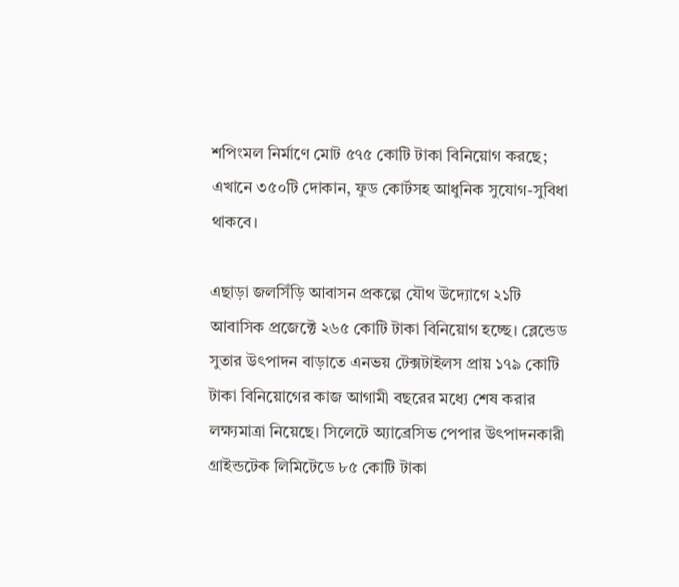শপিংমল নির্মাণে মোট ৫৭৫ কোটি টাকা বিনিয়োগ করছে; এখানে ৩৫০টি দোকান, ফুড কোর্টসহ আধুনিক সুযোগ-সুবিধা থাকবে।

এছাড়া জলসিঁড়ি আবাসন প্রকল্পে যৌথ উদ্যোগে ২১টি আবাসিক প্রজেক্টে ২৬৫ কোটি টাকা বিনিয়োগ হচ্ছে। ব্লেন্ডেড সুতার উৎপাদন বাড়াতে এনভয় টেক্সটাইলস প্রায় ১৭৯ কোটি টাকা বিনিয়োগের কাজ আগামী বছরের মধ্যে শেষ করার লক্ষ্যমাত্রা নিয়েছে। সিলেটে অ্যাব্রেসিভ পেপার উৎপাদনকারী গ্রাইন্ডটেক লিমিটেডে ৮৫ কোটি টাকা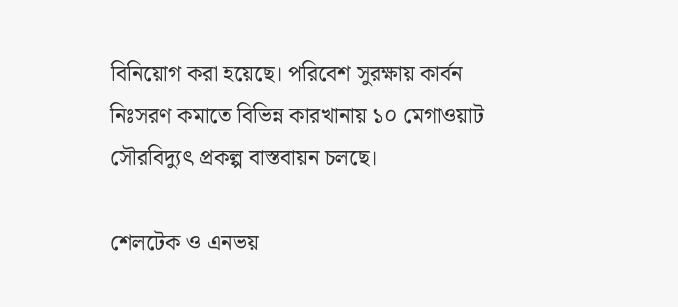বিনিয়োগ করা হয়েছে। পরিবেশ সুরক্ষায় কার্বন নিঃসরণ কমাতে বিভিন্ন কারখানায় ১০ মেগাওয়াট সৌরবিদ্যুৎ প্রকল্প বাস্তবায়ন চলছে।

শেলটেক ও এনভয়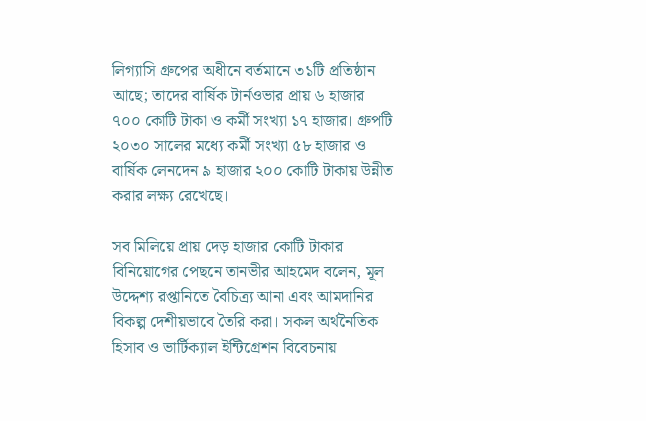লিগ্যাসি গ্রুপের অধীনে বর্তমানে ৩১টি প্রতিষ্ঠান আছে; তাদের বার্ষিক টার্নওভার প্রায় ৬ হাজার ৭০০ কোটি টাকা ও কর্মী সংখ্যা ১৭ হাজার। গ্রুপটি ২০৩০ সালের মধ্যে কর্মী সংখ্যা ৫৮ হাজার ও বার্ষিক লেনদেন ৯ হাজার ২০০ কোটি টাকায় উন্নীত করার লক্ষ্য রেখেছে।

সব মিলিয়ে প্রায় দেড় হাজার কোটি টাকার বিনিয়োগের পেছনে তানভীর আহমেদ বলেন, মূল উদ্দেশ্য রপ্তানিতে বৈচিত্র্য আনা এবং আমদানির বিকল্প দেশীয়ভাবে তৈরি করা। সকল অর্থনৈতিক হিসাব ও ভার্টিক্যাল ইন্টিগ্রেশন বিবেচনায়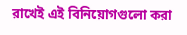রাখেই এই বিনিয়োগগুলো করা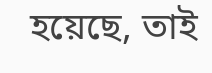হয়েছে, তাই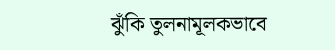ঝুঁকি তুলনামূলকভাবে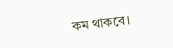কম থাকবে।